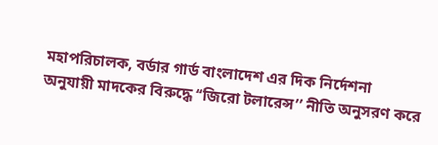মহাপরিচালক, বর্ডার গার্ড বাংলাদেশ এর দিক নির্দেশনা অনুযায়ী মাদকের বিরুদ্ধে ‘‘জিরো টলারেন্স’’ নীতি অনুসরণ করে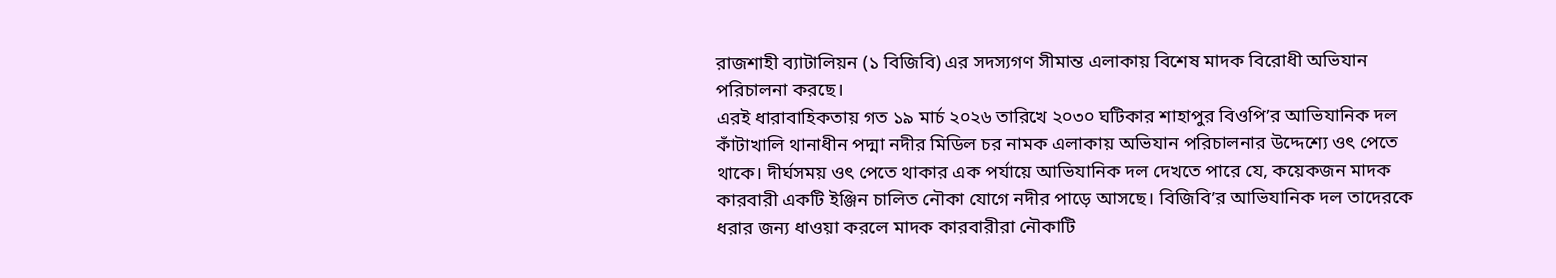রাজশাহী ব্যাটালিয়ন (১ বিজিবি) এর সদস্যগণ সীমান্ত এলাকায় বিশেষ মাদক বিরোধী অভিযান পরিচালনা করছে।
এরই ধারাবাহিকতায় গত ১৯ মার্চ ২০২৬ তারিখে ২০৩০ ঘটিকার শাহাপুর বিওপি’র আভিযানিক দল কাঁটাখালি থানাধীন পদ্মা নদীর মিডিল চর নামক এলাকায় অভিযান পরিচালনার উদ্দেশ্যে ওৎ পেতে থাকে। দীর্ঘসময় ওৎ পেতে থাকার এক পর্যায়ে আভিযানিক দল দেখতে পারে যে, কয়েকজন মাদক কারবারী একটি ইঞ্জিন চালিত নৌকা যোগে নদীর পাড়ে আসছে। বিজিবি’র আভিযানিক দল তাদেরকে ধরার জন্য ধাওয়া করলে মাদক কারবারীরা নৌকাটি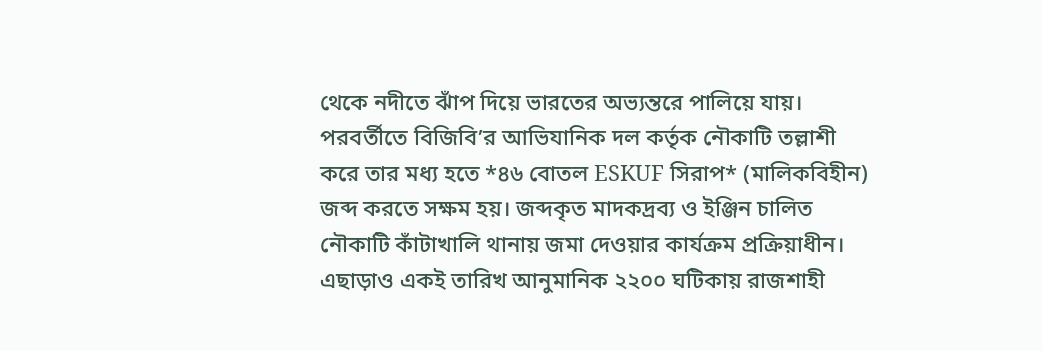থেকে নদীতে ঝাঁপ দিয়ে ভারতের অভ্যন্তরে পালিয়ে যায়। পরবর্তীতে বিজিবি’র আভিযানিক দল কর্তৃক নৌকাটি তল্লাশী করে তার মধ্য হতে *৪৬ বোতল ESKUF সিরাপ* (মালিকবিহীন) জব্দ করতে সক্ষম হয়। জব্দকৃত মাদকদ্রব্য ও ইঞ্জিন চালিত নৌকাটি কাঁটাখালি থানায় জমা দেওয়ার কার্যক্রম প্রক্রিয়াধীন।
এছাড়াও একই তারিখ আনুমানিক ২২০০ ঘটিকায় রাজশাহী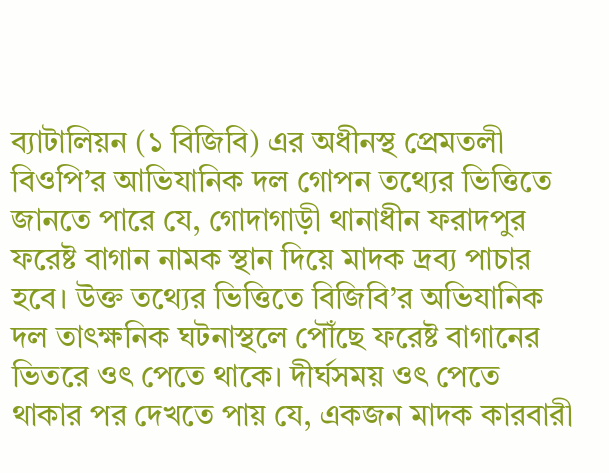ব্যাটালিয়ন (১ বিজিবি) এর অধীনস্থ প্রেমতলী বিওপি’র আভিযানিক দল গোপন তথ্যের ভিত্তিতে জানতে পারে যে, গোদাগাড়ী থানাধীন ফরাদপুর ফরেষ্ট বাগান নামক স্থান দিয়ে মাদক দ্রব্য পাচার হবে। উক্ত তথ্যের ভিত্তিতে বিজিবি’র অভিযানিক দল তাৎক্ষনিক ঘটনাস্থলে পৌঁছে ফরেষ্ট বাগানের ভিতরে ওৎ পেতে থাকে। দীর্ঘসময় ওৎ পেতে থাকার পর দেখতে পায় যে, একজন মাদক কারবারী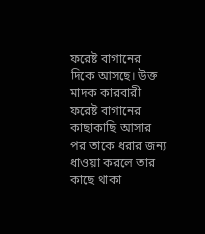ফরেষ্ট বাগানের দিকে আসছে। উক্ত মাদক কারবারী ফরেষ্ট বাগানের কাছাকাছি আসার পর তাকে ধরার জন্য ধাওয়া করলে তার কাছে থাকা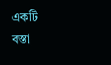একটি বস্তা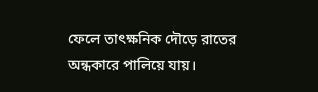ফেলে তাৎক্ষনিক দৌড়ে রাতের অন্ধকারে পালিয়ে যায়।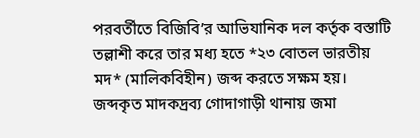পরবর্তীতে বিজিবি’র আভিযানিক দল কর্তৃক বস্তাটি তল্লাশী করে তার মধ্য হতে *২৩ বোতল ভারতীয় মদ* (মালিকবিহীন) জব্দ করতে সক্ষম হয়। জব্দকৃত মাদকদ্রব্য গোদাগাড়ী থানায় জমা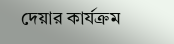দেয়ার কার্যক্রম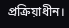প্রক্রিয়াধীন।